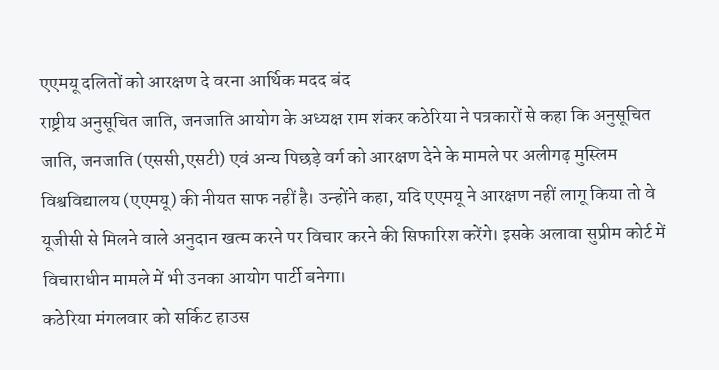एएमयू दलितों को आरक्षण दे वरना आर्थिक मदद बंद
राष्ट्रीय अनुसूचित जाति, जनजाति आयोग के अध्यक्ष राम शंकर कठेरिया ने पत्रकारों से कहा कि अनुसूचित जाति, जनजाति (एससी,एसटी) एवं अन्य पिछड़े वर्ग को आरक्षण देने के मामले पर अलीगढ़ मुस्लिम विश्वविद्यालय (एएमयू) की नीयत साफ नहीं है। उन्होंने कहा, यदि एएमयू ने आरक्षण नहीं लागू किया तो वे यूजीसी से मिलने वाले अनुदान खत्म करने पर विचार करने की सिफारिश करेंगे। इसके अलावा सुप्रीम कोर्ट में विचाराधीन मामले में भी उनका आयोग पार्टी बनेगा।
कठेरिया मंगलवार को सर्किट हाउस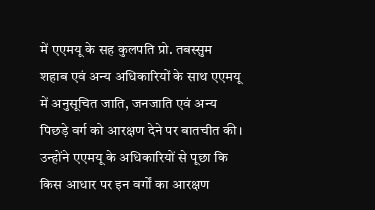में एएमयू के सह कुलपति प्रो. तबस्सुम शहाब एवं अन्य अधिकारियों के साथ एएमयू में अनुसूचित जाति, जनजाति एवं अन्य पिछड़े वर्ग को आरक्षण देने पर बातचीत की। उन्होंने एएमयू के अधिकारियों से पूछा कि किस आधार पर इन वर्गों का आरक्षण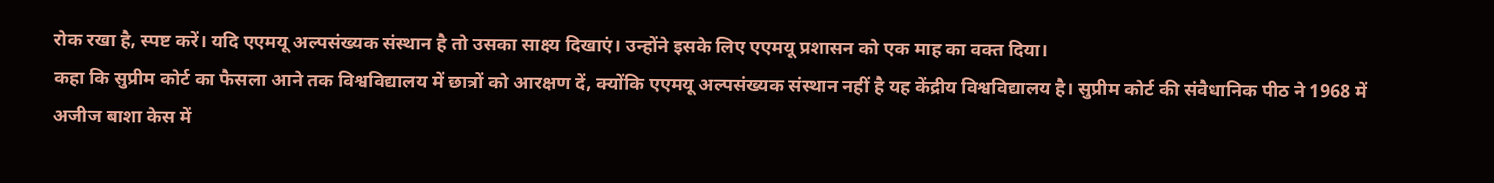रोक रखा है, स्पष्ट करें। यदि एएमयू अल्पसंख्यक संस्थान है तो उसका साक्ष्य दिखाएं। उन्होंने इसके लिए एएमयू प्रशासन को एक माह का वक्त दिया।
कहा कि सुप्रीम कोर्ट का फैसला आने तक विश्वविद्यालय में छात्रों को आरक्षण दें, क्योंकि एएमयू अल्पसंख्यक संस्थान नहीं है यह केंद्रीय विश्वविद्यालय है। सुप्रीम कोर्ट की संवैधानिक पीठ ने 1968 में अजीज बाशा केस में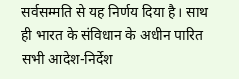सर्वसम्मति से यह निर्णय दिया है। साथ ही भारत के संविधान के अधीन पारित सभी आदेश-निर्देश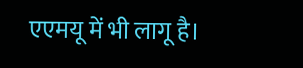एएमयू में भी लागू है।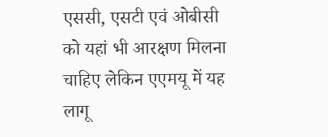एससी, एसटी एवं ओबीसी को यहां भी आरक्षण मिलना चाहिए लेकिन एएमयू में यह लागू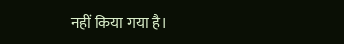नहीं किया गया है।